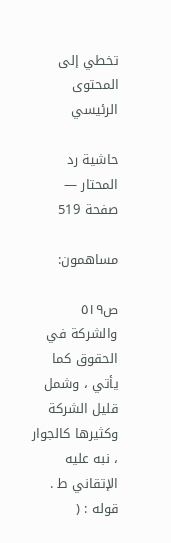تخطي إلى المحتوى الرئيسي

حاشية رد المحتار — صفحة 519

مساهمون:

ص٥١٩
والشركة في الحقوق كما يأتي ، وشمل قليل الشركة وكثيرها كالجوار ، نبه عليه الإتقاني ط . قوله : (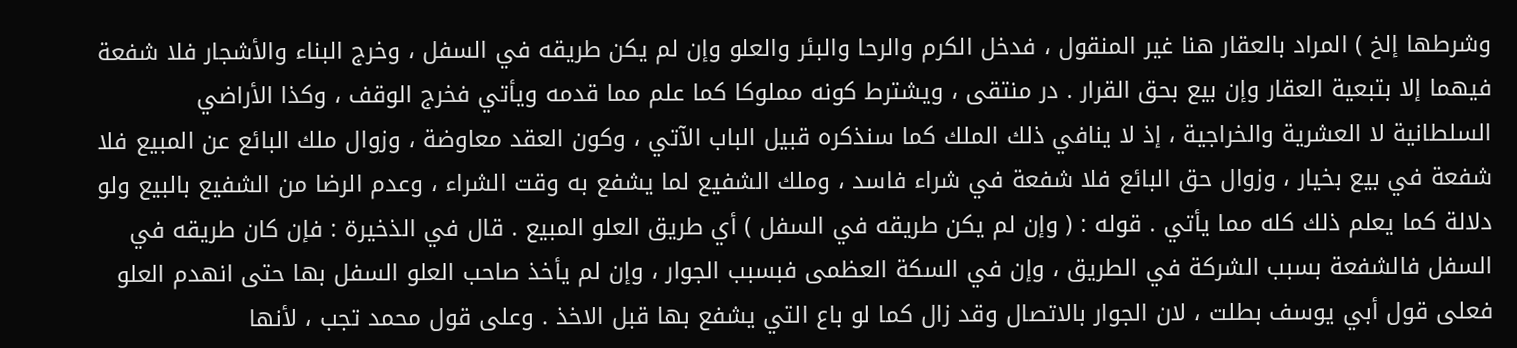وشرطها إلخ ) المراد بالعقار هنا غير المنقول ، فدخل الكرم والرحا والبئر والعلو وإن لم يكن طريقه في السفل ، وخرج البناء والأشجار فلا شفعة فيهما إلا بتبعية العقار وإن بيع بحق القرار . در منتقى ، ويشترط كونه مملوكا كما علم مما قدمه ويأتي فخرج الوقف ، وكذا الأراضي السلطانية لا العشرية والخراجية ، إذ لا ينافي ذلك الملك كما سنذكره قبيل الباب الآتي ، وكون العقد معاوضة ، وزوال ملك البائع عن المبيع فلا شفعة في بيع بخيار ، وزوال حق البائع فلا شفعة في شراء فاسد ، وملك الشفيع لما يشفع به وقت الشراء ، وعدم الرضا من الشفيع بالبيع ولو دلالة كما يعلم ذلك كله مما يأتي . قوله : ( وإن لم يكن طريقه في السفل ) أي طريق العلو المبيع . قال في الذخيرة : فإن كان طريقه في السفل فالشفعة بسبب الشركة في الطريق ، وإن في السكة العظمى فبسبب الجوار ، وإن لم يأخذ صاحب العلو السفل بها حتى انهدم العلو فعلى قول أبي يوسف بطلت ، لان الجوار بالاتصال وقد زال كما لو باع التي يشفع بها قبل الاخذ . وعلى قول محمد تجب ، لأنها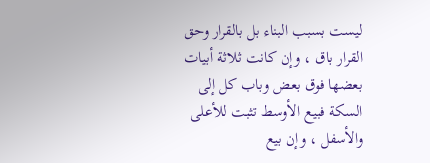ليست بسبب البناء بل بالقرار وحق القرار باق ، وإن كانت ثلاثة أبيات بعضها فوق بعض وباب كل إلى السكة فبيع الأوسط تثبت للأعلى والأسفل ، وإن بيع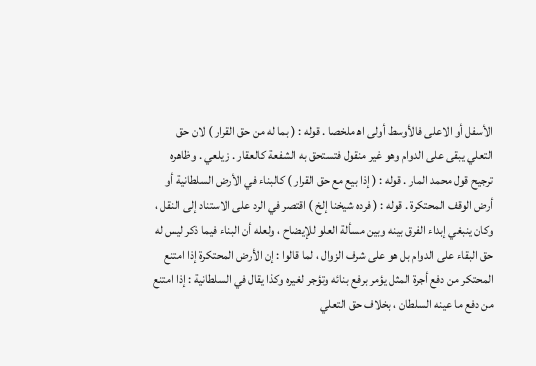الأسفل أو الاعلى فالأوسط أولى اه‍ ملخصا . قوله : ( بما له من حق القرار ) لان حق التعلي يبقى على الدوام وهو غير منقول فتستحق به الشفعة كالعقار . زيلعي . وظاهره ترجيح قول محمد المار . قوله : ( إذا بيع مع حق القرار ) كالبناء في الأرض السلطانية أو أرض الوقف المحتكرة . قوله : ( فرده شيخنا إلخ ) اقتصر في الرد على الاستناد إلى النقل ، وكان ينبغي إبداء الفرق بينه وبين مسألة العلو للإيضاح ، ولعله أن البناء فيما ذكر ليس له حق البقاء على الدوام بل هو على شرف الزوال ، لما قالوا : إن الأرض المحتكرة إذا امتنع المحتكر من دفع أجرة المثل يؤمر برفع بنائه وتؤجر لغيره وكذا يقال في السلطانية : إذا امتنع من دفع ما عينه السلطان ، بخلاف حق التعلي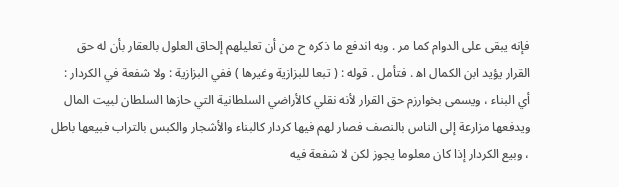فإنه يبقى على الدوام كما مر . وبه اندفع ما ذكره ح من أن تعليلهم إلحاق العلول بالعقار بأن له حق القرار يؤيد ابن الكمال اه‍ . فتأمل . قوله : ( تبعا للبزازية وغيرها ) ففي البزازية : ولا شفعة في الكردار : أي البناء ، ويسمى بخوارزم حق القرار لأنه نقلي كالأراضي السلطانية التي حازها السلطان لبيت المال ويدفعها مزارعة إلى الناس بالنصف فصار لهم فيها كردار كالبناء والأشجار والكبس بالتراب فبيعها باطل ، وبيع الكردار إذا كان معلوما يجوز لكن لا شفعة فيه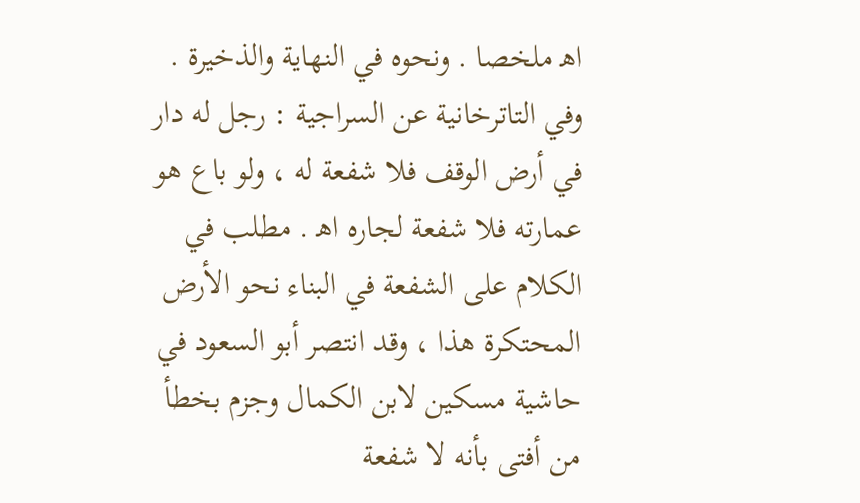اه‍ ملخصا . ونحوه في النهاية والذخيرة . وفي التاترخانية عن السراجية : رجل له دار في أرض الوقف فلا شفعة له ، ولو باع هو عمارته فلا شفعة لجاره اه‍ . مطلب في الكلام على الشفعة في البناء نحو الأرض المحتكرة هذا ، وقد انتصر أبو السعود في حاشية مسكين لابن الكمال وجزم بخطأ من أفتى بأنه لا شفعة